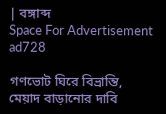| বঙ্গাব্দ
Space For Advertisement
ad728

গণভোট ঘিরে বিভ্রান্তি, মেয়াদ বাড়ানোর দাবি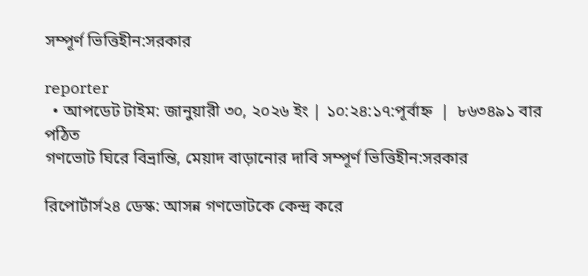সম্পূর্ণ ভিত্তিহীন:সরকার

reporter
  • আপডেট টাইম: জানুয়ারী ৩০, ২০২৬ ইং | ১০:২৪:১৭:পূর্বাহ্ন  |  ৮৬৩৪৯১ বার পঠিত
গণভোট ঘিরে বিভ্রান্তি, মেয়াদ বাড়ানোর দাবি সম্পূর্ণ ভিত্তিহীন:সরকার

রিপোর্টার্স২৪ ডেস্ক: আসন্ন গণভোটকে কেন্দ্র করে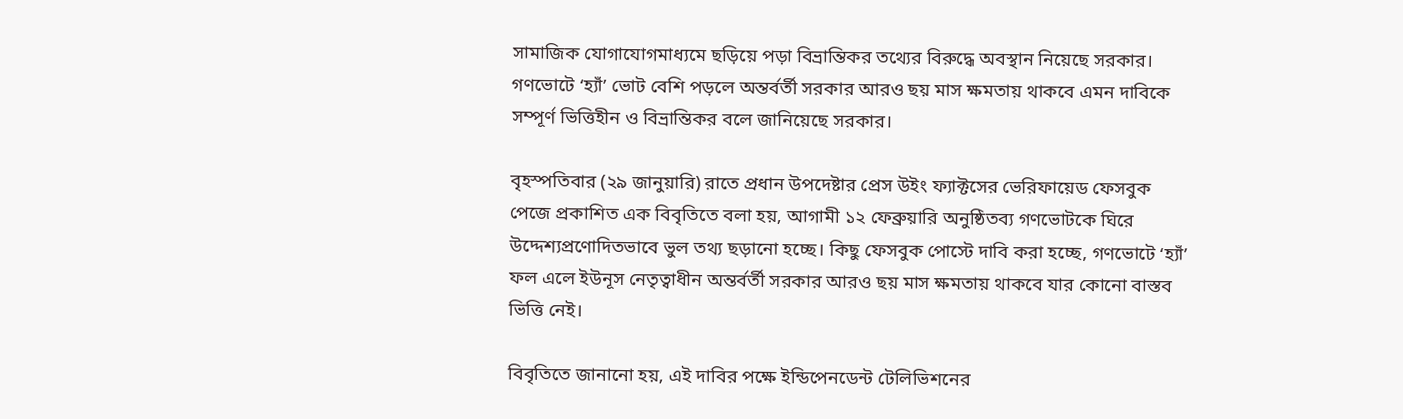সামাজিক যোগাযোগমাধ্যমে ছড়িয়ে পড়া বিভ্রান্তিকর তথ্যের বিরুদ্ধে অবস্থান নিয়েছে সরকার। গণভোটে ‘হ্যাঁ’ ভোট বেশি পড়লে অন্তর্বর্তী সরকার আরও ছয় মাস ক্ষমতায় থাকবে এমন দাবিকে সম্পূর্ণ ভিত্তিহীন ও বিভ্রান্তিকর বলে জানিয়েছে সরকার।

বৃহস্পতিবার (২৯ জানুয়ারি) রাতে প্রধান উপদেষ্টার প্রেস উইং ফ্যাক্টসের ভেরিফায়েড ফেসবুক পেজে প্রকাশিত এক বিবৃতিতে বলা হয়, আগামী ১২ ফেব্রুয়ারি অনুষ্ঠিতব্য গণভোটকে ঘিরে উদ্দেশ্যপ্রণোদিতভাবে ভুল তথ্য ছড়ানো হচ্ছে। কিছু ফেসবুক পোস্টে দাবি করা হচ্ছে, গণভোটে ‘হ্যাঁ’ ফল এলে ইউনূস নেতৃত্বাধীন অন্তর্বর্তী সরকার আরও ছয় মাস ক্ষমতায় থাকবে যার কোনো বাস্তব ভিত্তি নেই।

বিবৃতিতে জানানো হয়, এই দাবির পক্ষে ইন্ডিপেনডেন্ট টেলিভিশনের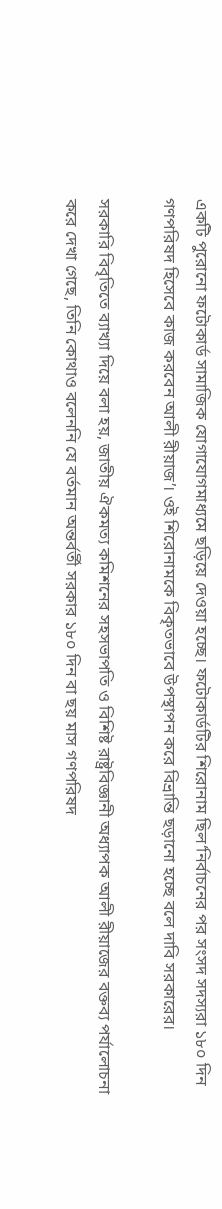একটি পুরোনো ফটোকার্ড সামাজিক যোগাযোগমাধ্যমে ছড়িয়ে দেওয়া হচ্ছে। ফটোকার্ডটির শিরোনাম ছিল‘নির্বাচনের পর সংসদ সদস্যরা ১৮০ দিন গণপরিষদ হিসেবে কাজ করবেন আলী রীয়াজ’। ওই শিরোনামকে বিকৃতভাবে উপস্থাপন করে বিভ্রান্তি ছড়ানো হচ্ছে বলে দাবি সরকারের।

সরকারি বিবৃতিতে ব্যাখ্যা দিয়ে বলা হয়, জাতীয় ঐকমত্য কমিশনের সহসভাপতি ও বিশিষ্ট রাষ্ট্রবিজ্ঞানী অধ্যাপক আলী রীয়াজের বক্তব্য পর্যালোচনা করে দেখা গেছে, তিনি কোথাও বলেননি যে বর্তমান অন্তর্বর্তী সরকার ১৮০ দিন বা ছয় মাস গণপরিষদ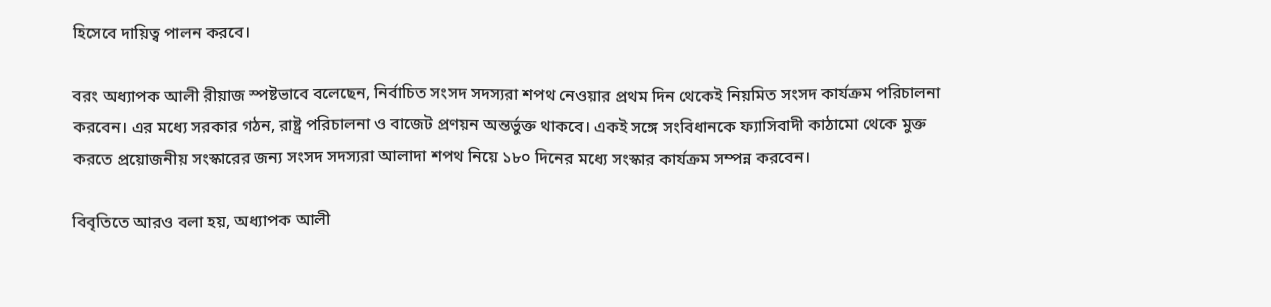হিসেবে দায়িত্ব পালন করবে।

বরং অধ্যাপক আলী রীয়াজ স্পষ্টভাবে বলেছেন, নির্বাচিত সংসদ সদস্যরা শপথ নেওয়ার প্রথম দিন থেকেই নিয়মিত সংসদ কার্যক্রম পরিচালনা করবেন। এর মধ্যে সরকার গঠন, রাষ্ট্র পরিচালনা ও বাজেট প্রণয়ন অন্তর্ভুক্ত থাকবে। একই সঙ্গে সংবিধানকে ফ্যাসিবাদী কাঠামো থেকে মুক্ত করতে প্রয়োজনীয় সংস্কারের জন্য সংসদ সদস্যরা আলাদা শপথ নিয়ে ১৮০ দিনের মধ্যে সংস্কার কার্যক্রম সম্পন্ন করবেন।

বিবৃতিতে আরও বলা হয়, অধ্যাপক আলী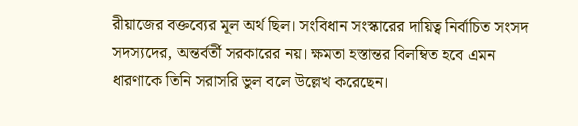রীয়াজের বক্তব্যের মূল অর্থ ছিল। সংবিধান সংস্কারের দায়িত্ব নির্বাচিত সংসদ সদস্যদের, অন্তর্বর্তী সরকারের নয়। ক্ষমতা হস্তান্তর বিলম্বিত হবে এমন ধারণাকে তিনি সরাসরি ভুল বলে উল্লেখ করেছেন।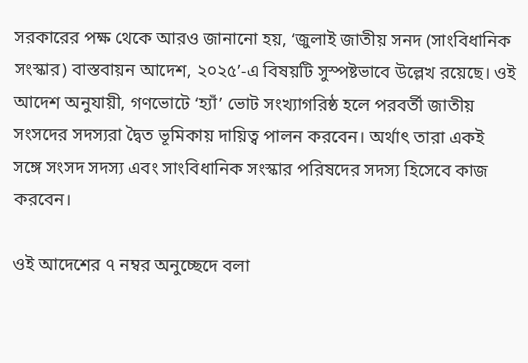সরকারের পক্ষ থেকে আরও জানানো হয়, ‘জুলাই জাতীয় সনদ (সাংবিধানিক সংস্কার) বাস্তবায়ন আদেশ, ২০২৫’-এ বিষয়টি সুস্পষ্টভাবে উল্লেখ রয়েছে। ওই আদেশ অনুযায়ী, গণভোটে ‘হ্যাঁ’ ভোট সংখ্যাগরিষ্ঠ হলে পরবর্তী জাতীয় সংসদের সদস্যরা দ্বৈত ভূমিকায় দায়িত্ব পালন করবেন। অর্থাৎ তারা একই সঙ্গে সংসদ সদস্য এবং সাংবিধানিক সংস্কার পরিষদের সদস্য হিসেবে কাজ করবেন।

ওই আদেশের ৭ নম্বর অনুচ্ছেদে বলা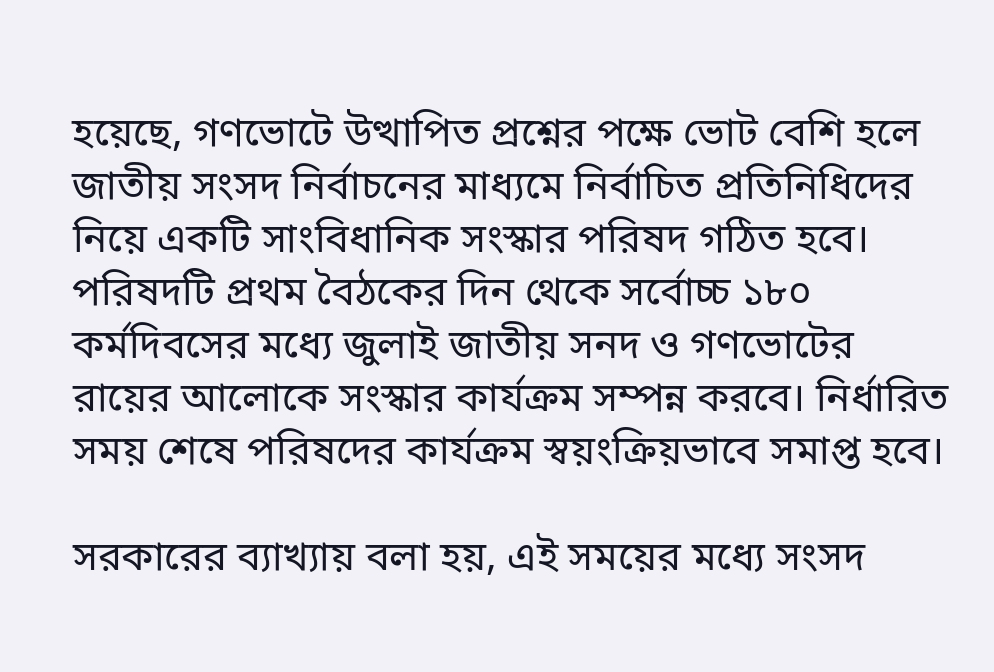হয়েছে, গণভোটে উত্থাপিত প্রশ্নের পক্ষে ভোট বেশি হলে জাতীয় সংসদ নির্বাচনের মাধ্যমে নির্বাচিত প্রতিনিধিদের নিয়ে একটি সাংবিধানিক সংস্কার পরিষদ গঠিত হবে। পরিষদটি প্রথম বৈঠকের দিন থেকে সর্বোচ্চ ১৮০ কর্মদিবসের মধ্যে জুলাই জাতীয় সনদ ও গণভোটের রায়ের আলোকে সংস্কার কার্যক্রম সম্পন্ন করবে। নির্ধারিত সময় শেষে পরিষদের কার্যক্রম স্বয়ংক্রিয়ভাবে সমাপ্ত হবে।

সরকারের ব্যাখ্যায় বলা হয়, এই সময়ের মধ্যে সংসদ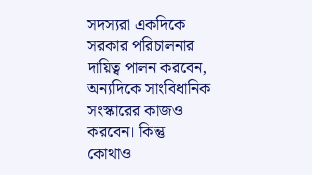সদস্যরা একদিকে সরকার পরিচালনার দায়িত্ব পালন করবেন, অন্যদিকে সাংবিধানিক সংস্কারের কাজও করবেন। কিন্তু কোথাও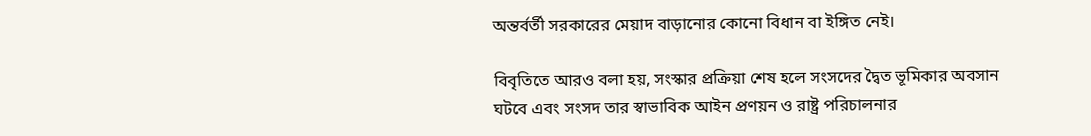অন্তর্বর্তী সরকারের মেয়াদ বাড়ানোর কোনো বিধান বা ইঙ্গিত নেই।

বিবৃতিতে আরও বলা হয়, সংস্কার প্রক্রিয়া শেষ হলে সংসদের দ্বৈত ভূমিকার অবসান ঘটবে এবং সংসদ তার স্বাভাবিক আইন প্রণয়ন ও রাষ্ট্র পরিচালনার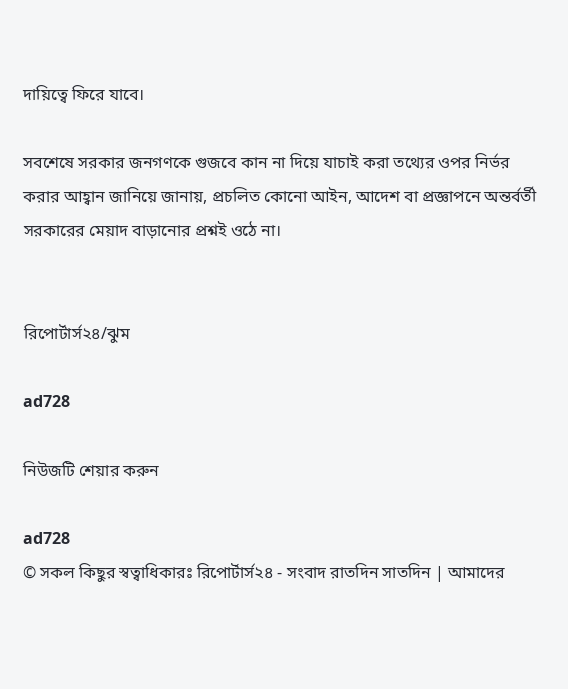দায়িত্বে ফিরে যাবে।

সবশেষে সরকার জনগণকে গুজবে কান না দিয়ে যাচাই করা তথ্যের ওপর নির্ভর করার আহ্বান জানিয়ে জানায়, প্রচলিত কোনো আইন, আদেশ বা প্রজ্ঞাপনে অন্তর্বর্তী সরকারের মেয়াদ বাড়ানোর প্রশ্নই ওঠে না।


রিপোর্টার্স২৪/ঝুম

ad728

নিউজটি শেয়ার করুন

ad728
© সকল কিছুর স্বত্বাধিকারঃ রিপোর্টার্স২৪ - সংবাদ রাতদিন সাতদিন | আমাদের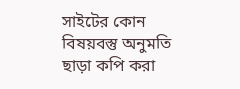সাইটের কোন বিষয়বস্তু অনুমতি ছাড়া কপি করা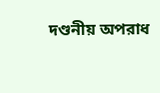দণ্ডনীয় অপরাধ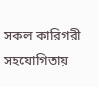সকল কারিগরী সহযোগিতায়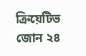ক্রিয়েটিভ জোন ২৪